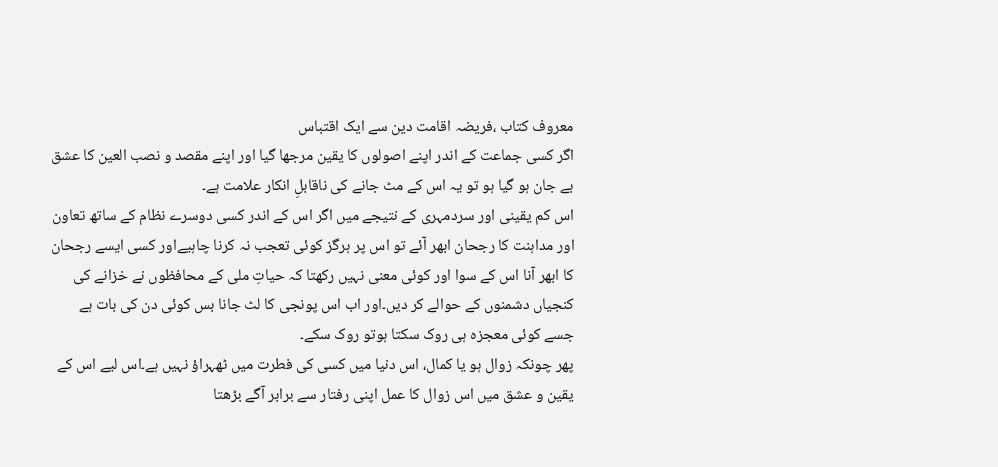معروف کتاب ،فریضہ اقامت دین سے ایک اقتباس
اگر کسی جماعت کے اندر اپنے اصولوں کا یقین مرجھا گیا اور اپنے مقصد و نصب العین کا عشق بے جان ہو گیا ہو تو یہ اس کے مٹ جانے کی ناقابلِ انکار علامت ہے۔
اس کم یقینی اور سردمہری کے نتیجے میں اگر اس کے اندر کسی دوسرے نظام کے ساتھ تعاون اور مداہنت کا رجحان ابھر آئے تو اس پر ہرگز کوئی تعجب نہ کرنا چاہیےاور کسی ایسے رجحان کا ابھر آنا اس کے سوا اور کوئی معنی نہیں رکھتا کہ حیاتِ ملی کے محافظوں نے خزانے کی کنجیاں دشمنوں کے حوالے کر دیں۔اور اب اس پونجی کا لٹ جانا بس کوئی دن کی بات ہے جسے کوئی معجزہ ہی روک سکتا ہوتو روک سکے۔
پھر چونکہ زوال ہو یا کمال، اس دنیا میں کسی کی فطرت میں ٹھہراؤ نہیں ہے۔اس لیے اس کے یقین و عشق میں اس زوال کا عمل اپنی رفتار سے برابر آگے بڑھتا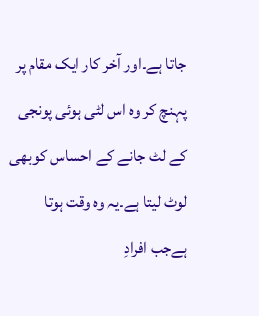جاتا ہے۔اور آخر کار ایک مقام پر پہنچ کر وہ اس لٹی ہوئی پونجی کے لٹ جانے کے احساس کوبھی لوٹ لیتا ہے۔یہ وہ وقت ہوتا ہےجب افرادِ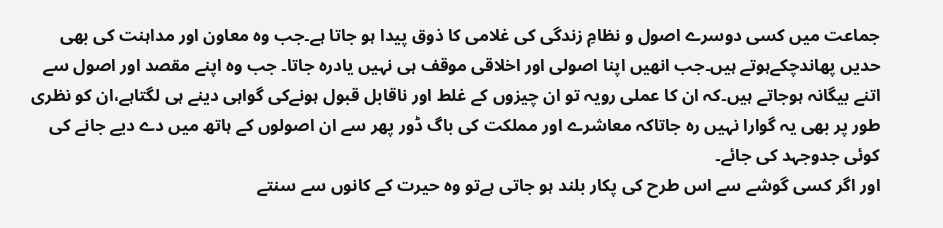جماعت میں کسی دوسرے اصول و نظامِ زندگی کی غلامی کا ذوق پیدا ہو جاتا ہے۔جب وہ معاون اور مداہنت کی بھی حدیں پھاندچکےہوتے ہیں۔جب انھیں اپنا اصولی اور اخلاقی موقف ہی نہیں یادرہ جاتا۔ جب وہ اپنے مقصد اور اصول سے اتنے بیگانہ ہوجاتے ہیں۔کہ ان کا عملی رویہ تو ان چیزوں کے غلط اور ناقابل قبول ہونےکی گواہی دینے ہی لگتاہے،ان کو نظری طور پر بھی یہ گوارا نہیں رہ جاتاکہ معاشرے اور مملکت کی باگ ڈور پھر سے ان اصولوں کے ہاتھ میں دے دیے جانے کی کوئی جدوجہد کی جائے۔
اور اگر کسی گوشے سے اس طرح کی پکار بلند ہو جاتی ہےتو وہ حیرت کے کانوں سے سنتے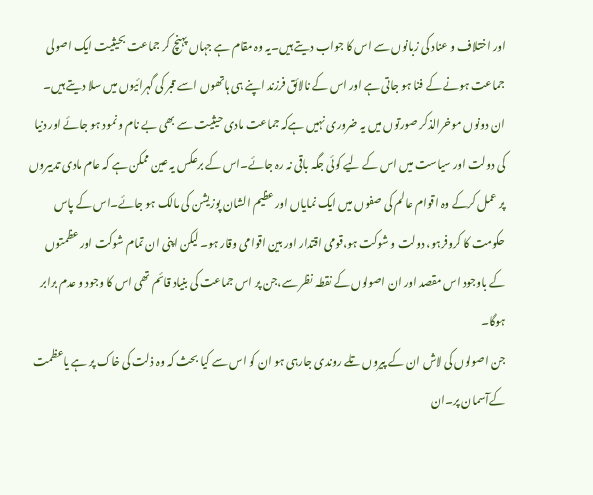اور اختلاف و عناد کی زبانوں سے اس کا جواب دیتے ہیں۔یہ وہ مقام ہے جہاں پہنچ کر جماعت بحیثیت ایک اصولی جماعت ہونے کے فنا ہو جاتی ہے اور اس کے نالائق فرزند اپنے ہی ہاتھوں اسے قبر کی گہرائیوں میں سلا دیتے ہیں۔
ان دونوں موخرالذکر صورتوں میں یہ ضروری نہیں ہےکہ جماعت مادی حیثیت سے بھی بے نام و نمود ہو جائے اور دنیا کی دولت اور سیاست میں اس کے لیے کوئی جگہ باقی نہ رہ جائے۔اس کے برعکس یہ عین ممکن ہے کہ عام مادی تدبیروں پر عمل کرکے وہ اقوام عالم کی صفوں میں ایک نمایاں اور عظیم الشان پوزیشن کی مالک ہو جائے۔اس کے پاس حکومت کا کروفرہو، دولت و شوکت ہو،قومی اقتدار اور بین اقوامی وقار ہو۔ لیکن اپنی ان تمام شوکت اور عظمتوں کے باوجود اس مقصد اور ان اصولوں کے نقطہ نظر سے،جن پر اس جماعت کی بنیاد قائم تھی اس کا وجود و عدم برابر ہوگا۔
جن اصولوں کی لاش ان کے پیروں تلے روندی جارہی ہو ان کو اس سے کیا بحث کہ وہ ذلت کی خاک پر ہے یاعظمت کےآسمان پر۔ان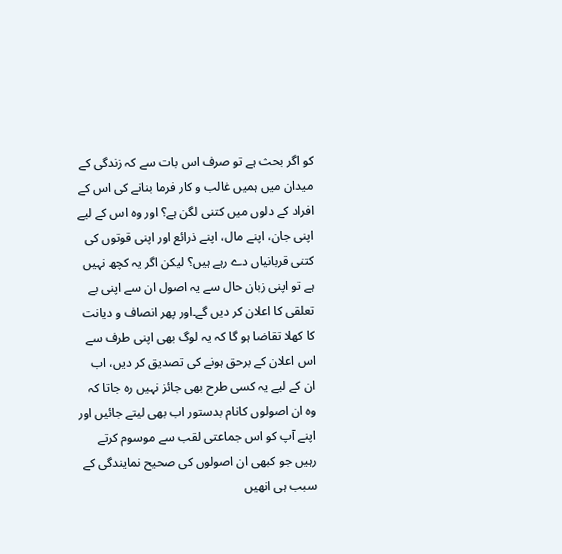کو اگر بحث ہے تو صرف اس بات سے کہ زندگی کے میدان میں ہمیں غالب و کار فرما بنانے کی اس کے افراد کے دلوں میں کتنی لگن ہے؟ اور وہ اس کے لیے اپنی جان، اپنے مال، اپنے ذرائع اور اپنی قوتوں کی کتنی قربانیاں دے رہے ہیں؟ لیکن اگر یہ کچھ نہیں ہے تو اپنی زبان حال سے یہ اصول ان سے اپنی بے تعلقی کا اعلان کر دیں گے۔اور پھر انصاف و دیانت کا کھلا تقاضا ہو گا کہ یہ لوگ بھی اپنی طرف سے اس اعلان کے برحق ہونے کی تصدیق کر دیں، اب ان کے لیے یہ کسی طرح بھی جائز نہیں رہ جاتا کہ وہ ان اصولوں کانام بدستور اب بھی لیتے جائیں اور اپنے آپ کو اس جماعتی لقب سے موسوم کرتے رہیں جو کبھی ان اصولوں کی صحیح نمایندگی کے سبب ہی انھیں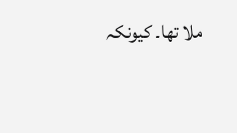ملا تھا۔ کیونکہ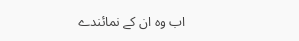اب وہ ان کے نمائندے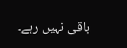باقی نہیں رہے۔